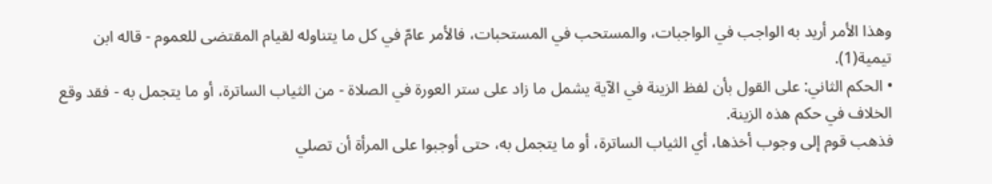وهذا الأمر أريد به الواجب في الواجبات، والمستحب في المستحبات، فالأمر عامّ في كل ما يتناوله لقيام المقتضى للعموم - قاله ابن تيمية(1).
• الحكم الثاني: على القول بأن لفظ الزينة في الآية يشمل ما زاد على ستر العورة في الصلاة - من الثياب الساترة، أو ما يتجمل به - فقد وقع الخلاف في حكم هذه الزينة.
فذهب قوم إلى وجوب أخذها، أي الثياب الساترة، أو ما يتجمل به، حتى أوجبوا على المرأة أن تصلي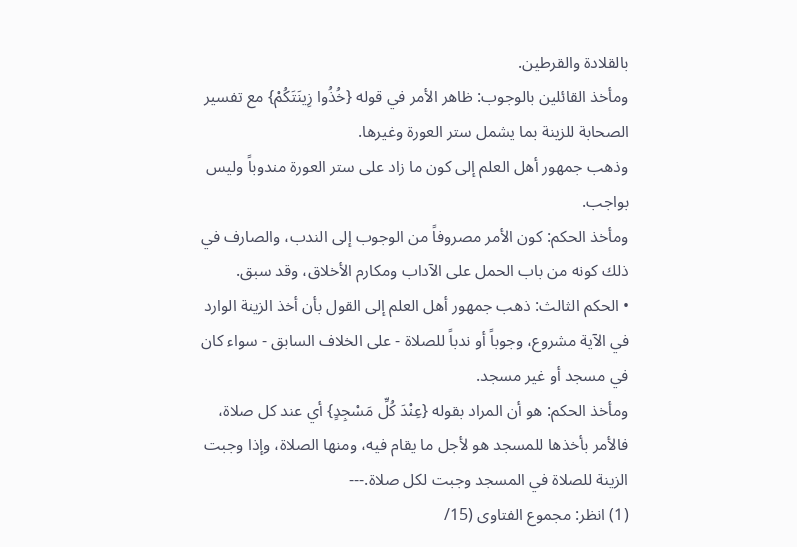بالقلادة والقرطين.
ومأخذ القائلين بالوجوب: ظاهر الأمر في قوله {خُذُوا زِينَتَكُمْ} مع تفسير الصحابة للزينة بما يشمل ستر العورة وغيرها.
وذهب جمهور أهل العلم إلى كون ما زاد على ستر العورة مندوباً وليس بواجب.
ومأخذ الحكم: كون الأمر مصروفاً من الوجوب إلى الندب، والصارف في ذلك كونه من باب الحمل على الآداب ومكارم الأخلاق، وقد سبق.
• الحكم الثالث: ذهب جمهور أهل العلم إلى القول بأن أخذ الزينة الوارد في الآية مشروع، وجوباً أو ندباً للصلاة - على الخلاف السابق - سواء كان في مسجد أو غير مسجد.
ومأخذ الحكم: هو أن المراد بقوله {عِنْدَ كُلِّ مَسْجِدٍ} أي عند كل صلاة، فالأمر بأخذها للمسجد هو لأجل ما يقام فيه، ومنها الصلاة، وإذا وجبت الزينة للصلاة في المسجد وجبت لكل صلاة.---
(1) انظر: مجموع الفتاوى (15/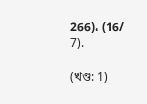266)، (16/ 7).

(খণ্ড: 1)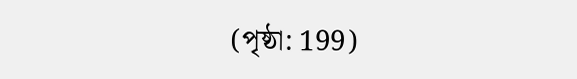(পৃষ্ঠা: 199)